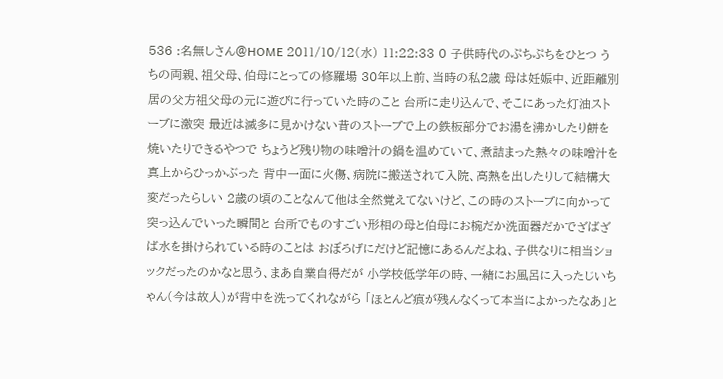536 :名無しさん@HOME 2011/10/12(水) 11:22:33 0 子供時代のぷちぷちをひとつ うちの両親、祖父母、伯母にとっての修羅場 30年以上前、当時の私2歳 母は妊娠中、近距離別居の父方祖父母の元に遊びに行っていた時のこと 台所に走り込んで、そこにあった灯油ストーブに激突 最近は滅多に見かけない昔のストーブで上の鉄板部分でお湯を沸かしたり餅を焼いたりできるやつで ちょうど残り物の味噌汁の鍋を温めていて、煮詰まった熱々の味噌汁を真上からひっかぶった 背中一面に火傷、病院に搬送されて入院、高熱を出したりして結構大変だったらしい 2歳の頃のことなんて他は全然覚えてないけど、この時のストーブに向かって突っ込んでいった瞬間と 台所でものすごい形相の母と伯母にお椀だか洗面器だかでざばざば水を掛けられている時のことは おぼろげにだけど記憶にあるんだよね、子供なりに相当ショックだったのかなと思う、まあ自業自得だが 小学校低学年の時、一緒にお風呂に入ったじいちゃん(今は故人)が背中を洗ってくれながら 「ほとんど痕が残んなくって本当によかったなあ」と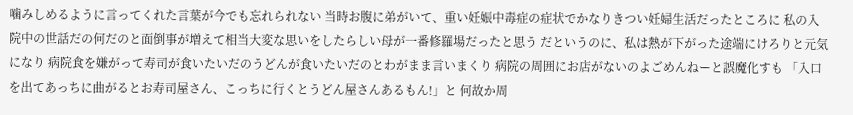噛みしめるように言ってくれた言葉が今でも忘れられない 当時お腹に弟がいて、重い妊娠中毒症の症状でかなりきつい妊婦生活だったところに 私の入院中の世話だの何だのと面倒事が増えて相当大変な思いをしたらしい母が一番修羅場だったと思う だというのに、私は熱が下がった途端にけろりと元気になり 病院食を嫌がって寿司が食いたいだのうどんが食いたいだのとわがまま言いまくり 病院の周囲にお店がないのよごめんねーと誤魔化すも 「入口を出てあっちに曲がるとお寿司屋さん、こっちに行くとうどん屋さんあるもん!」と 何故か周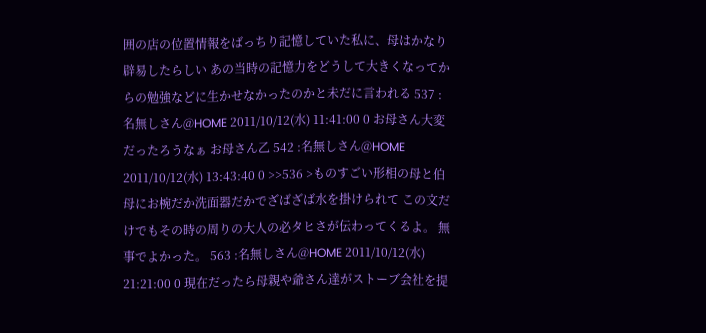囲の店の位置情報をばっちり記憶していた私に、母はかなり辟易したらしい あの当時の記憶力をどうして大きくなってからの勉強などに生かせなかったのかと未だに言われる 537 :名無しさん@HOME 2011/10/12(水) 11:41:00 0 お母さん大変だったろうなぁ お母さん乙 542 :名無しさん@HOME 2011/10/12(水) 13:43:40 0 >>536 >ものすごい形相の母と伯母にお椀だか洗面器だかでざばざば水を掛けられて この文だけでもその時の周りの大人の必タヒさが伝わってくるよ。 無事でよかった。 563 :名無しさん@HOME 2011/10/12(水) 21:21:00 0 現在だったら母親や爺さん達がストーブ会社を提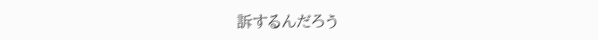訴するんだろう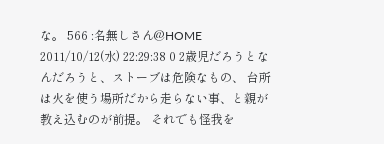な。 566 :名無しさん@HOME 2011/10/12(水) 22:29:38 0 2歳児だろうとなんだろうと、ストーブは危険なもの、 台所は火を使う場所だから走らない事、と親が教え込むのが前提。 それでも怪我を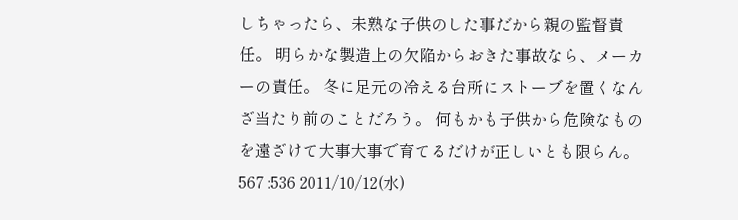しちゃったら、未熟な子供のした事だから親の監督責任。 明らかな製造上の欠陥からおきた事故なら、メーカーの責任。 冬に足元の冷える台所にストーブを置くなんざ当たり前のことだろう。 何もかも子供から危険なものを遠ざけて大事大事で育てるだけが正しいとも限らん。 567 :536 2011/10/12(水)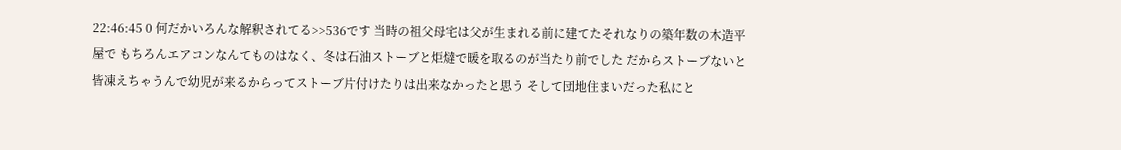22:46:45 0 何だかいろんな解釈されてる>>536です 当時の祖父母宅は父が生まれる前に建てたそれなりの築年数の木造平屋で もちろんエアコンなんてものはなく、冬は石油ストーブと炬燵で暖を取るのが当たり前でした だからストーブないと皆凍えちゃうんで幼児が来るからってストーブ片付けたりは出来なかったと思う そして団地住まいだった私にと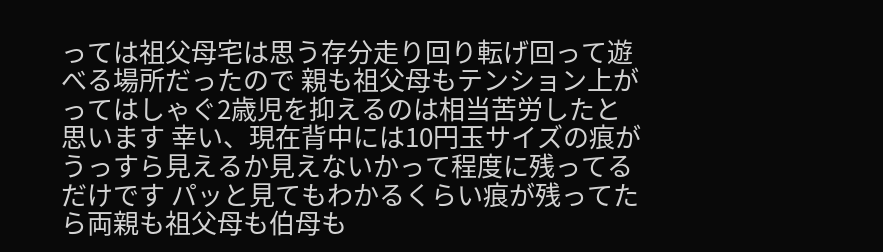っては祖父母宅は思う存分走り回り転げ回って遊べる場所だったので 親も祖父母もテンション上がってはしゃぐ2歳児を抑えるのは相当苦労したと思います 幸い、現在背中には10円玉サイズの痕がうっすら見えるか見えないかって程度に残ってるだけです パッと見てもわかるくらい痕が残ってたら両親も祖父母も伯母も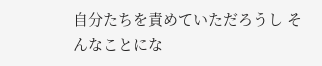自分たちを責めていただろうし そんなことにな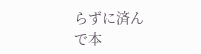らずに済んで本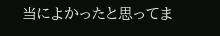当によかったと思ってま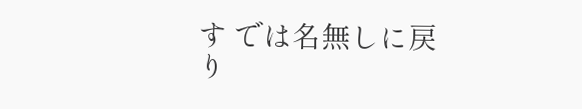す では名無しに戻り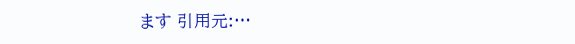ます 引用元:…